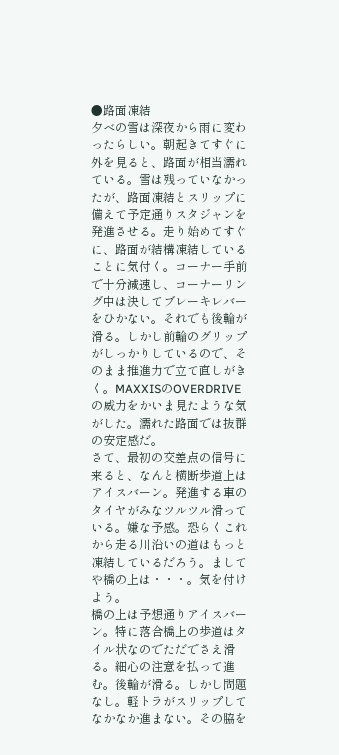●路面凍結
夕べの雪は深夜から雨に変わったらしい。朝起きてすぐに外を見ると、路面が相当濡れている。雪は残っていなかったが、路面凍結とスリップに備えて予定通りスタジャンを発進させる。走り始めてすぐに、路面が結構凍結していることに気付く。コーナー手前で十分減速し、コーナーリング中は決してブレーキレバーをひかない。それでも後輪が滑る。しかし前輪のグリップがしっかりしているので、そのまま推進力で立て直しがきく。MAXXISのOVERDRIVEの威力をかいま見たような気がした。濡れた路面では抜群の安定感だ。
さて、最初の交差点の信号に来ると、なんと横断歩道上はアイスバーン。発進する車のタイヤがみなツルツル滑っている。嫌な予感。恐らくこれから走る川沿いの道はもっと凍結しているだろう。ましてや橋の上は・・・。気を付けよう。
橋の上は予想通りアイスバーン。特に落合橋上の歩道はタイル状なのでただでさえ滑る。細心の注意を払って進む。後輪が滑る。しかし問題なし。軽トラがスリップしてなかなか進まない。その脇を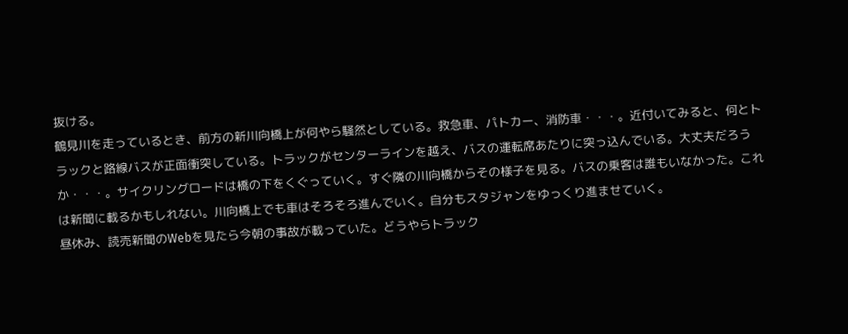抜ける。
鶴見川を走っているとき、前方の新川向橋上が何やら騒然としている。救急車、パトカー、消防車・・・。近付いてみると、何とトラックと路線バスが正面衝突している。トラックがセンターラインを越え、バスの運転席あたりに突っ込んでいる。大丈夫だろうか・・・。サイクリングロードは橋の下をくぐっていく。すぐ隣の川向橋からその様子を見る。バスの乗客は誰もいなかった。これは新聞に載るかもしれない。川向橋上でも車はそろそろ進んでいく。自分もスタジャンをゆっくり進ませていく。
昼休み、読売新聞のWebを見たら今朝の事故が載っていた。どうやらトラック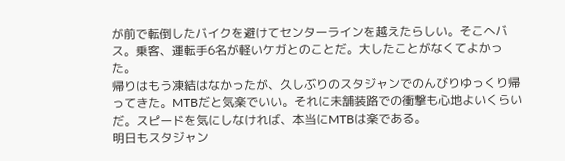が前で転倒したバイクを避けてセンターラインを越えたらしい。そこへバス。乗客、運転手6名が軽いケガとのことだ。大したことがなくてよかった。
帰りはもう凍結はなかったが、久しぶりのスタジャンでのんびりゆっくり帰ってきた。MTBだと気楽でいい。それに未舗装路での衝撃も心地よいくらいだ。スピードを気にしなければ、本当にMTBは楽である。
明日もスタジャン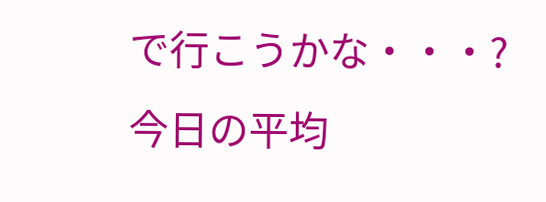で行こうかな・・・?
今日の平均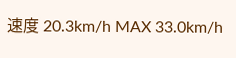速度 20.3km/h MAX 33.0km/h